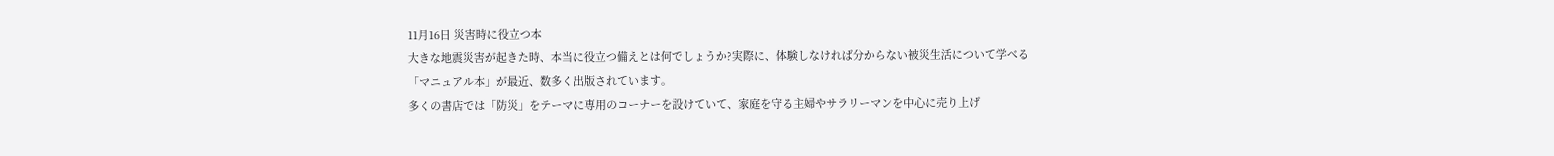11月16日 災害時に役立つ本
大きな地震災害が起きた時、本当に役立つ備えとは何でしょうか?実際に、体験しなければ分からない被災生活について学べる「マニュアル本」が最近、数多く出版されています。
多くの書店では「防災」をテーマに専用のコーナーを設けていて、家庭を守る主婦やサラリーマンを中心に売り上げ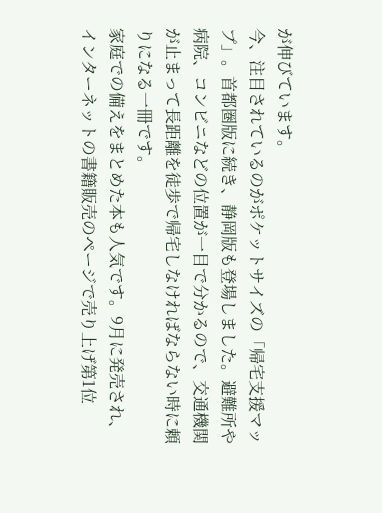が伸びています。
今、注目されているのがポケットサイズの「帰宅支援マップ」。首都圏版に続き、静岡版も登場しました。避難所や病院、コンビニなどの位置が一目で分かるので、交通機関が止まって長距離を徒歩で帰宅しなければならない時に頼りになる一冊です。
家庭での備えをまとめた本も人気です。9月に発売され、インターネットの書籍販売のページで売り上げ第1位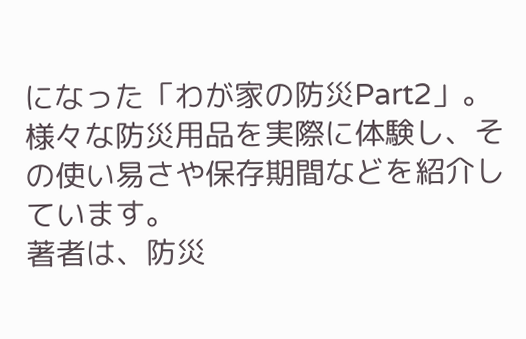になった「わが家の防災Part2」。
様々な防災用品を実際に体験し、その使い易さや保存期間などを紹介しています。
著者は、防災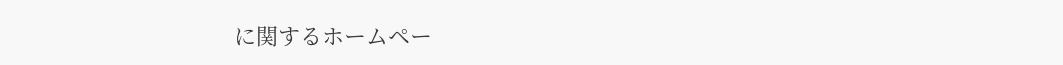に関するホームペー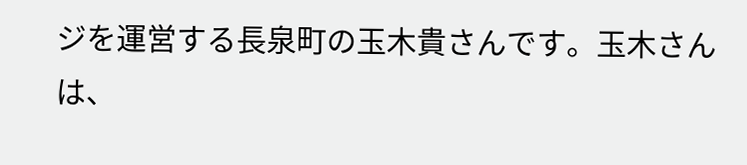ジを運営する長泉町の玉木貴さんです。玉木さんは、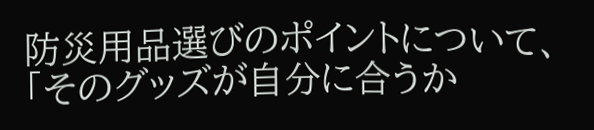防災用品選びのポイントについて、「そのグッズが自分に合うか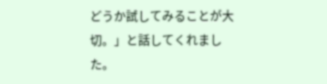どうか試してみることが大切。」と話してくれました。